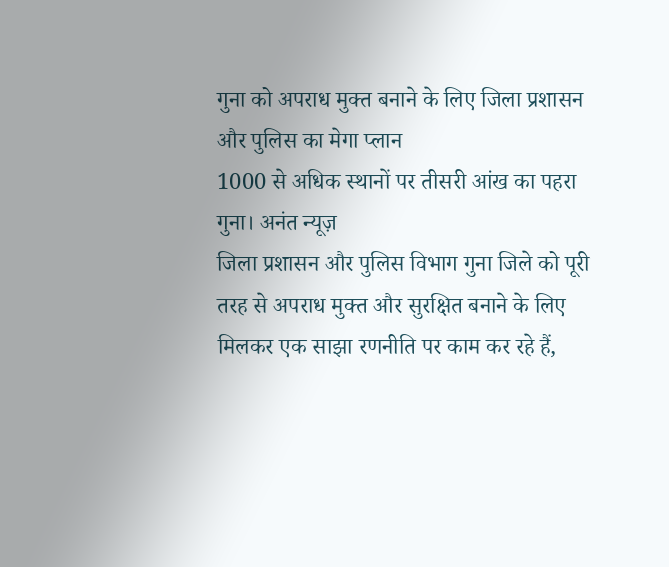गुना को अपराध मुक्त बनाने के लिए जिला प्रशासन और पुलिस का मेगा प्लान
1000 से अधिक स्थानों पर तीसरी आंख का पहरा
गुना। अनंत न्यूज़
जिला प्रशासन और पुलिस विभाग गुना जिले को पूरी तरह से अपराध मुक्त और सुरक्षित बनाने के लिए मिलकर एक साझा रणनीति पर काम कर रहे हैं,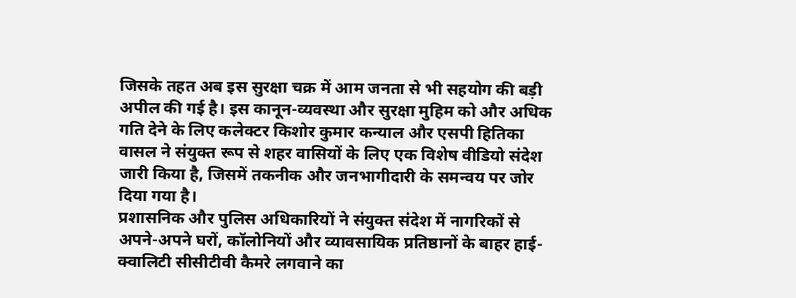जिसके तहत अब इस सुरक्षा चक्र में आम जनता से भी सहयोग की बड़ी अपील की गई है। इस कानून-व्यवस्था और सुरक्षा मुहिम को और अधिक गति देने के लिए कलेक्टर किशोर कुमार कन्याल और एसपी हितिका वासल ने संयुक्त रूप से शहर वासियों के लिए एक विशेष वीडियो संदेश जारी किया है, जिसमें तकनीक और जनभागीदारी के समन्वय पर जोर दिया गया है।
प्रशासनिक और पुलिस अधिकारियों ने संयुक्त संदेश में नागरिकों से अपने-अपने घरों, कॉलोनियों और व्यावसायिक प्रतिष्ठानों के बाहर हाई-क्वालिटी सीसीटीवी कैमरे लगवाने का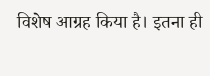विशेष आग्रह किया है। इतना ही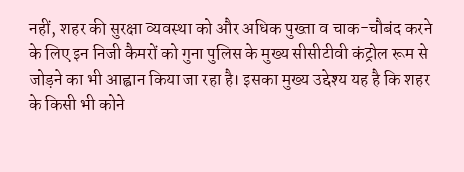नहीं, शहर की सुरक्षा व्यवस्था को और अधिक पुख्ता व चाक-चौबंद करने के लिए इन निजी कैमरों को गुना पुलिस के मुख्य सीसीटीवी कंट्रोल रूम से जोड़ने का भी आह्वान किया जा रहा है। इसका मुख्य उद्देश्य यह है कि शहर के किसी भी कोने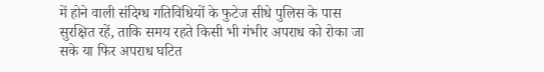में होने वाली संदिग्ध गतिविधियों के फुटेज सीधे पुलिस के पास सुरक्षित रहें, ताकि समय रहते किसी भी गंभीर अपराध को रोका जा सके या फिर अपराध घटित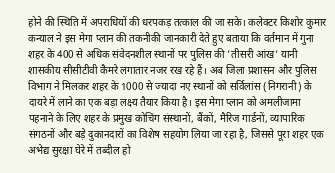होने की स्थिति में अपराधियों की धरपकड़ तत्काल की जा सके। कलेक्टर किशोर कुमार कन्याल ने इस मेगा प्लान की तकनीकी जानकारी देते हुए बताया कि वर्तमान में गुना शहर के 400 से अधिक संवेदनशील स्थानों पर पुलिस की 'तीसरी आंख' यानी शासकीय सीसीटीवी कैमरे लगातार नजर रख रहे हैं। अब जिला प्रशासन और पुलिस विभाग ने मिलकर शहर के 1000 से ज्यादा नए स्थानों को सर्विलांस (निगरानी) के दायरे में लाने का एक बड़ा लक्ष्य तैयार किया है। इस मेगा प्लान को अमलीजामा पहनाने के लिए शहर के प्रमुख कोचिंग संस्थानों, बैंकों, मैरिज गार्डनों, व्यापारिक संगठनों और बड़े दुकानदारों का विशेष सहयोग लिया जा रहा है, जिससे पूरा शहर एक अभेद्य सुरक्षा घेरे में तब्दील हो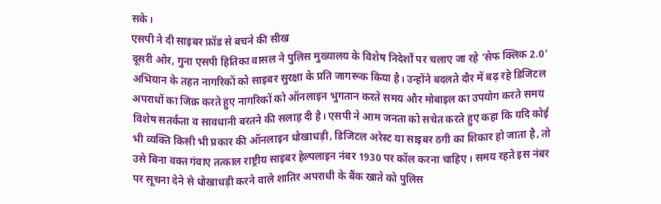सके।
एसपी ने दी साइबर फ्रॉड से बचने की सीख
दूसरी ओर, गुना एसपी हितिका वासल ने पुलिस मुख्यालय के विशेष निदेर्शों पर चलाए जा रहे 'सेफ क्लिक 2.0' अभियान के तहत नागरिकों को साइबर सुरक्षा के प्रति जागरूक किया है। उन्होंने बदलते दौर में बढ़ रहे डिजिटल अपराधों का जिक्र करते हुए नागरिकों को ऑनलाइन भुगतान करते समय और मोबाइल का उपयोग करते समय विशेष सतर्कता व सावधानी बरतने की सलाह दी है। एसपी ने आम जनता को सचेत करते हुए कहा कि यदि कोई भी व्यक्ति किसी भी प्रकार की ऑनलाइन धोखाधड़ी, डिजिटल अरेस्ट या साइबर ठगी का शिकार हो जाता है, तो उसे बिना वक्त गंवाए तत्काल राष्ट्रीय साइबर हेल्पलाइन नंबर 1930 पर कॉल करना चाहिए। समय रहते इस नंबर पर सूचना देने से धोखाधड़ी करने वाले शातिर अपराधी के बैंक खाते को पुलिस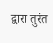द्वारा तुरंत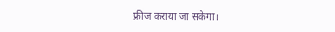फ्रीज कराया जा सकेगा।